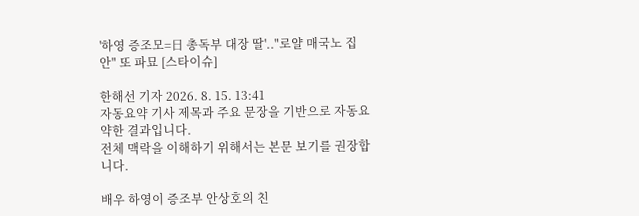'하영 증조모=日 총독부 대장 딸'.."로얄 매국노 집안" 또 파묘 [스타이슈]

한해선 기자 2026. 8. 15. 13:41
자동요약 기사 제목과 주요 문장을 기반으로 자동요약한 결과입니다.
전체 맥락을 이해하기 위해서는 본문 보기를 권장합니다.

배우 하영이 증조부 안상호의 친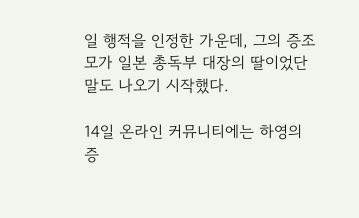일 행적을 인정한 가운데, 그의 증조모가 일본 총독부 대장의 딸이었단 말도 나오기 시작했다.

14일 온라인 커뮤니티에는 하영의 증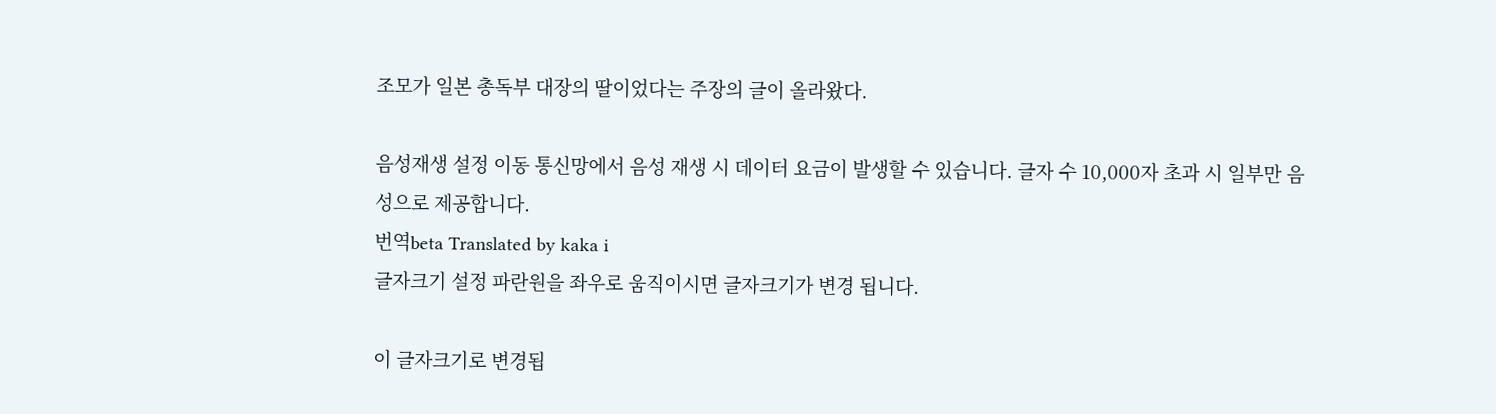조모가 일본 총독부 대장의 딸이었다는 주장의 글이 올라왔다.

음성재생 설정 이동 통신망에서 음성 재생 시 데이터 요금이 발생할 수 있습니다. 글자 수 10,000자 초과 시 일부만 음성으로 제공합니다.
번역beta Translated by kaka i
글자크기 설정 파란원을 좌우로 움직이시면 글자크기가 변경 됩니다.

이 글자크기로 변경됩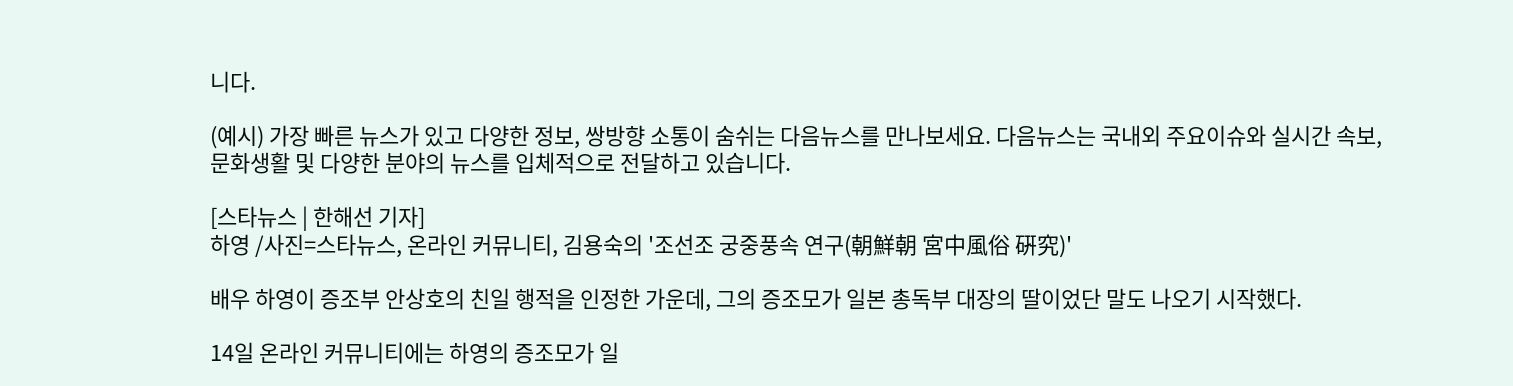니다.

(예시) 가장 빠른 뉴스가 있고 다양한 정보, 쌍방향 소통이 숨쉬는 다음뉴스를 만나보세요. 다음뉴스는 국내외 주요이슈와 실시간 속보, 문화생활 및 다양한 분야의 뉴스를 입체적으로 전달하고 있습니다.

[스타뉴스 | 한해선 기자]
하영 /사진=스타뉴스, 온라인 커뮤니티, 김용숙의 '조선조 궁중풍속 연구(朝鮮朝 宮中風俗 硏究)'

배우 하영이 증조부 안상호의 친일 행적을 인정한 가운데, 그의 증조모가 일본 총독부 대장의 딸이었단 말도 나오기 시작했다.

14일 온라인 커뮤니티에는 하영의 증조모가 일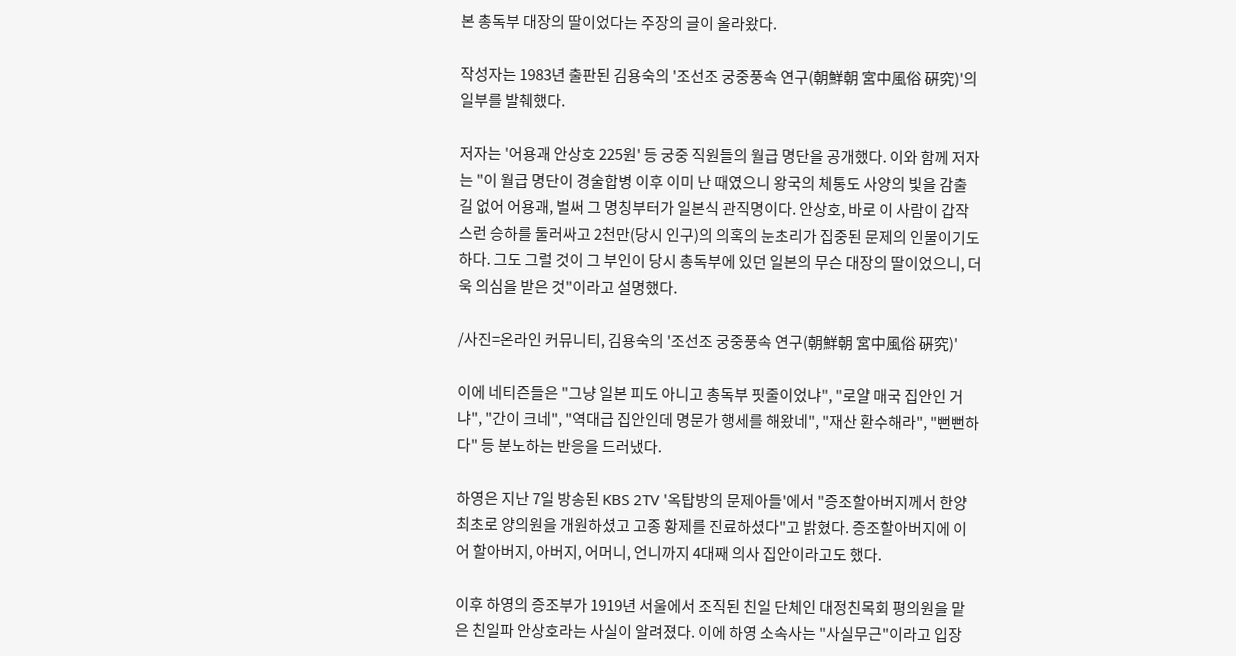본 총독부 대장의 딸이었다는 주장의 글이 올라왔다.

작성자는 1983년 출판된 김용숙의 '조선조 궁중풍속 연구(朝鮮朝 宮中風俗 硏究)'의 일부를 발췌했다.

저자는 '어용괘 안상호 225원' 등 궁중 직원들의 월급 명단을 공개했다. 이와 함께 저자는 "이 월급 명단이 경술합병 이후 이미 난 때였으니 왕국의 체통도 사양의 빛을 감출 길 없어 어용괘, 벌써 그 명칭부터가 일본식 관직명이다. 안상호, 바로 이 사람이 갑작스런 승하를 둘러싸고 2천만(당시 인구)의 의혹의 눈초리가 집중된 문제의 인물이기도 하다. 그도 그럴 것이 그 부인이 당시 총독부에 있던 일본의 무슨 대장의 딸이었으니, 더욱 의심을 받은 것"이라고 설명했다.

/사진=온라인 커뮤니티, 김용숙의 '조선조 궁중풍속 연구(朝鮮朝 宮中風俗 硏究)'

이에 네티즌들은 "그냥 일본 피도 아니고 총독부 핏줄이었냐", "로얄 매국 집안인 거냐", "간이 크네", "역대급 집안인데 명문가 행세를 해왔네", "재산 환수해라", "뻔뻔하다" 등 분노하는 반응을 드러냈다.

하영은 지난 7일 방송된 KBS 2TV '옥탑방의 문제아들'에서 "증조할아버지께서 한양 최초로 양의원을 개원하셨고 고종 황제를 진료하셨다"고 밝혔다. 증조할아버지에 이어 할아버지, 아버지, 어머니, 언니까지 4대째 의사 집안이라고도 했다.

이후 하영의 증조부가 1919년 서울에서 조직된 친일 단체인 대정친목회 평의원을 맡은 친일파 안상호라는 사실이 알려졌다. 이에 하영 소속사는 "사실무근"이라고 입장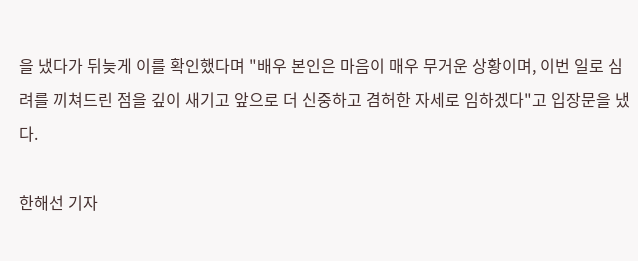을 냈다가 뒤늦게 이를 확인했다며 "배우 본인은 마음이 매우 무거운 상황이며, 이번 일로 심려를 끼쳐드린 점을 깊이 새기고 앞으로 더 신중하고 겸허한 자세로 임하겠다"고 입장문을 냈다.

한해선 기자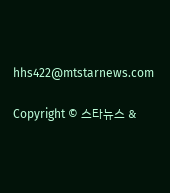hhs422@mtstarnews.com

Copyright © 스타뉴스 &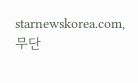starnewskorea.com, 무단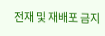전재 및 재배포 금지